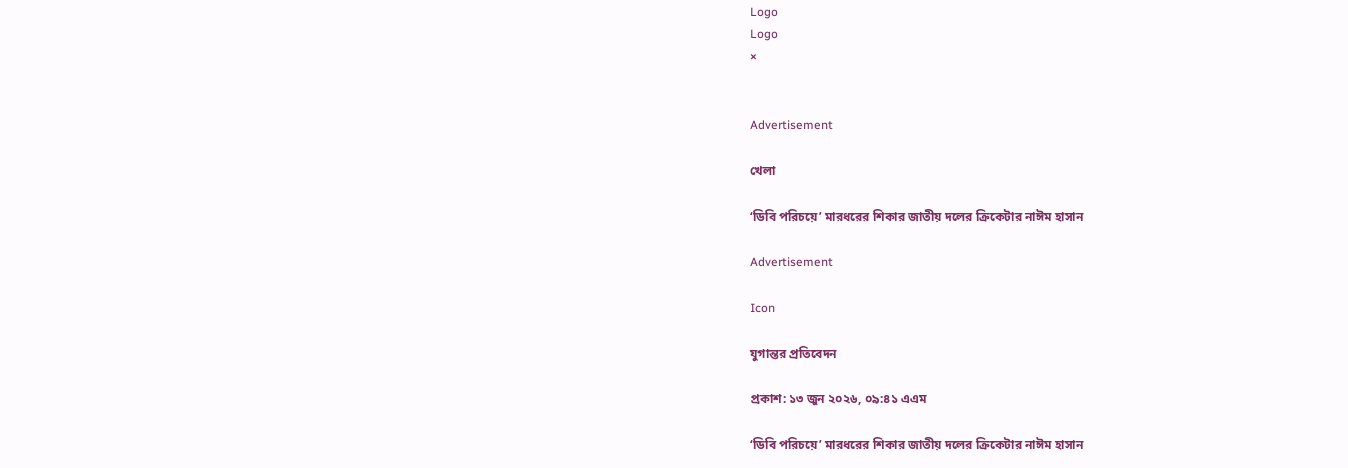Logo
Logo
×


Advertisement

খেলা

‘ডিবি পরিচয়ে’ মারধরের শিকার জাতীয় দলের ক্রিকেটার নাঈম হাসান

Advertisement

Icon

যুগান্তর প্রতিবেদন

প্রকাশ: ১৩ জুন ২০২৬, ০৯:৪১ এএম

‘ডিবি পরিচয়ে’ মারধরের শিকার জাতীয় দলের ক্রিকেটার নাঈম হাসান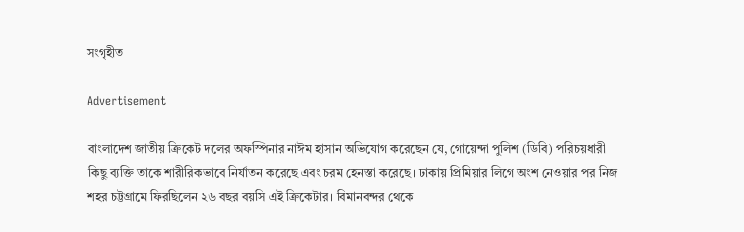সংগৃহীত

Advertisement

বাংলাদেশ জাতীয় ক্রিকেট দলের অফস্পিনার নাঈম হাসান অভিযোগ করেছেন যে, গোয়েন্দা পুলিশ (ডিবি) পরিচয়ধারী কিছু ব্যক্তি তাকে শারীরিকভাবে নির্যাতন করেছে এবং চরম হেনস্তা করেছে। ঢাকায় প্রিমিয়ার লিগে অংশ নেওয়ার পর নিজ শহর চট্টগ্রামে ফিরছিলেন ২৬ বছর বয়সি এই ক্রিকেটার। বিমানবন্দর থেকে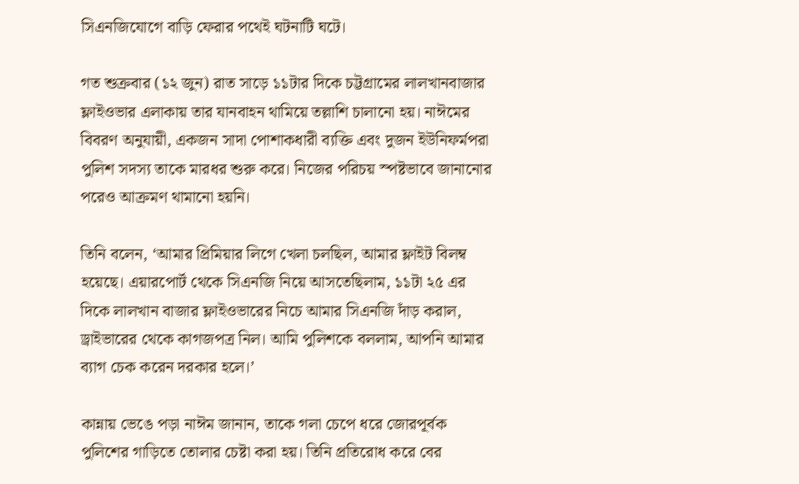সিএনজিযোগে বাড়ি ফেরার পথেই ঘটনাটি ঘটে।

গত শুক্রবার (১২ জুন) রাত সাড়ে ১১টার দিকে চট্টগ্রামের লালখানবাজার ফ্লাইওভার এলাকায় তার যানবাহন থামিয়ে তল্লাশি চালানো হয়। নাঈমের বিবরণ অনুযায়ী, একজন সাদা পোশাকধারী ব্যক্তি এবং দুজন ইউনিফর্মপরা পুলিশ সদস্য তাকে মারধর শুরু করে। নিজের পরিচয় স্পষ্টভাবে জানানোর পরেও আক্রমণ থামানো হয়নি।

তিনি বলেন, ‘আমার প্রিমিয়ার লিগে খেলা চলছিল, আমার ফ্লাইট বিলম্ব হয়েছে। এয়ারপোর্ট থেকে সিএনজি নিয়ে আসতেছিলাম, ১১টা ২৫ এর দিকে লালখান বাজার ফ্লাইওভারের নিচে আমার সিএনজি দাঁড় করাল, ড্রাইভারের থেকে কাগজপত্র নিল। আমি পুলিশকে বললাম, আপনি আমার ব্যাগ চেক করেন দরকার হলে।’

কান্নায় ভেঙে পড়া নাঈম জানান, তাকে গলা চেপে ধরে জোরপূর্বক পুলিশের গাড়িতে তোলার চেষ্টা করা হয়। তিনি প্রতিরোধ করে বের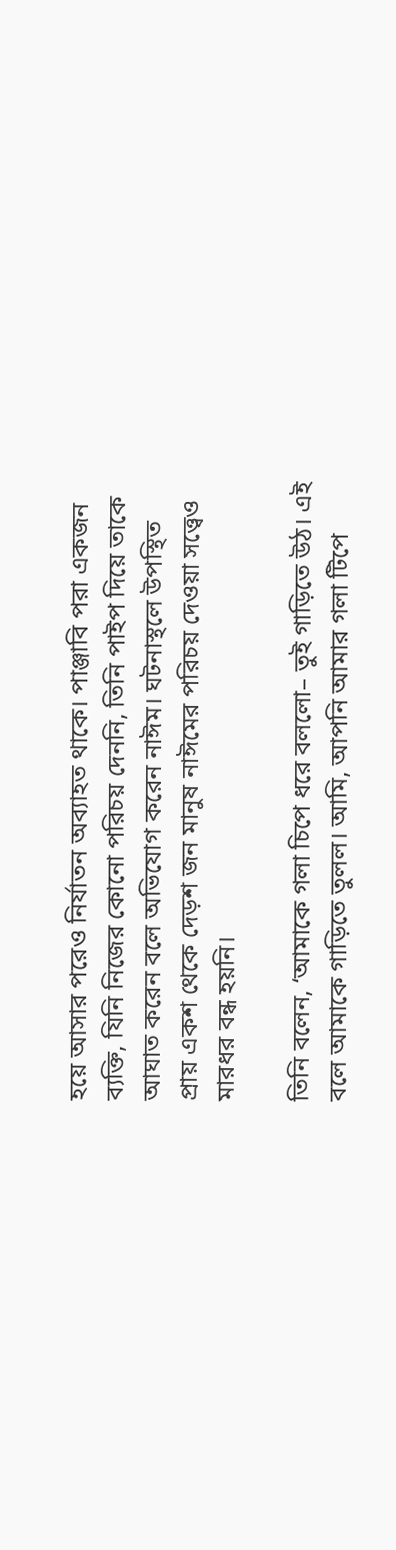হয়ে আসার পরেও নির্যাতন অব্যাহত থাকে। পাঞ্জাবি পরা একজন ব্যক্তি, যিনি নিজের কোনো পরিচয় দেননি, তিনি পাইপ দিয়ে তাকে আঘাত করেন বলে অভিযোগ করেন নাঈম। ঘটনাস্থলে উপস্থিত প্রায় একশ থেকে দেড়শ জন মানুষ নাঈমের পরিচয় দেওয়া সত্ত্বেও মারধর বন্ধ হয়নি।

তিনি বলেন, ‘আমাকে গলা চিপে ধরে বললো– তুই গাড়িতে উঠ। এই বলে আমাকে গাড়িতে তুলল। আমি, আপনি আমার গলা টিপে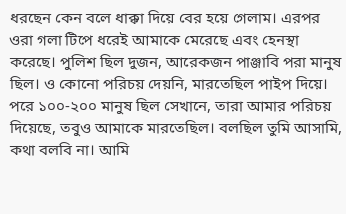ধরছেন কেন বলে ধাক্কা দিয়ে বের হয়ে গেলাম। এরপর ওরা গলা টিপে ধরেই আমাকে মেরেছে এবং হেনস্থা করেছে। পুলিশ ছিল দুজন, আরেকজন পাঞ্জাবি পরা মানুষ ছিল। ও কোনো পরিচয় দেয়নি, মারতেছিল পাইপ দিয়ে। পরে ১০০-২০০ মানুষ ছিল সেখানে, তারা আমার পরিচয় দিয়েছে, তবুও আমাকে মারতেছিল। বলছিল তুমি আসামি, কথা বলবি না। আমি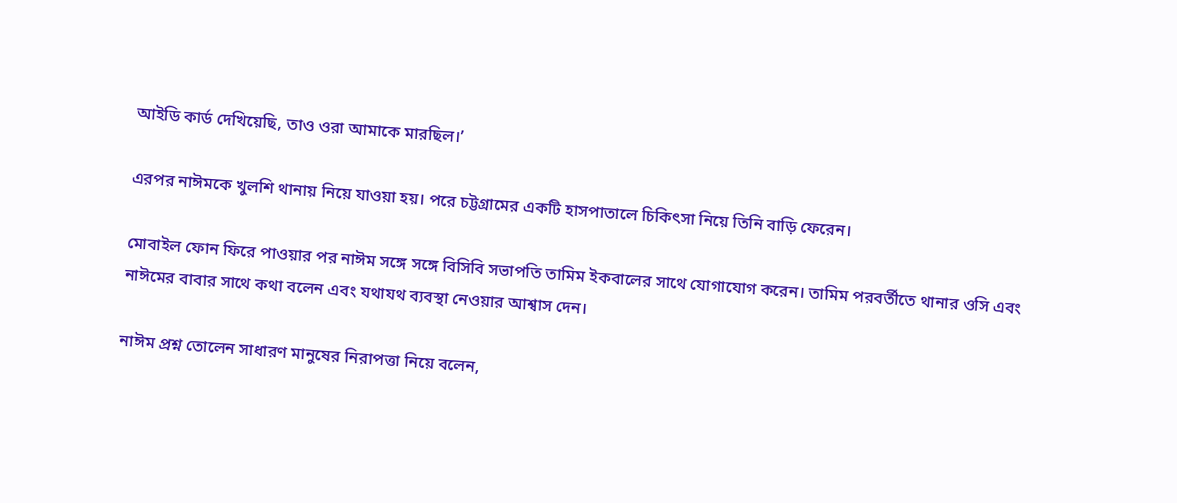আইডি কার্ড দেখিয়েছি, তাও ওরা আমাকে মারছিল।’

এরপর নাঈমকে খুলশি থানায় নিয়ে যাওয়া হয়। পরে চট্টগ্রামের একটি হাসপাতালে চিকিৎসা নিয়ে তিনি বাড়ি ফেরেন।

মোবাইল ফোন ফিরে পাওয়ার পর নাঈম সঙ্গে সঙ্গে বিসিবি সভাপতি তামিম ইকবালের সাথে যোগাযোগ করেন। তামিম পরবর্তীতে থানার ওসি এবং নাঈমের বাবার সাথে কথা বলেন এবং যথাযথ ব্যবস্থা নেওয়ার আশ্বাস দেন।

নাঈম প্রশ্ন তোলেন সাধারণ মানুষের নিরাপত্তা নিয়ে বলেন,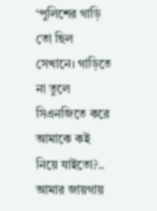‘পুলিশের গাড়ি তো ছিল সেখানে। গাড়িতে না তুলে সিএনজিতে করে আমাকে কই নিয়ে যাইতো?.. আমার জায়গায়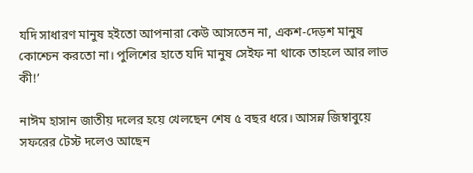যদি সাধারণ মানুষ হইতো আপনারা কেউ আসতেন না, একশ-দেড়শ মানুষ কোশ্চেন করতো না। পুলিশের হাতে যদি মানুষ সেইফ না থাকে তাহলে আর লাভ কী!’

নাঈম হাসান জাতীয় দলের হয়ে খেলছেন শেষ ৫ বছর ধরে। আসন্ন জিম্বাবুয়ে সফরের টেস্ট দলেও আছেন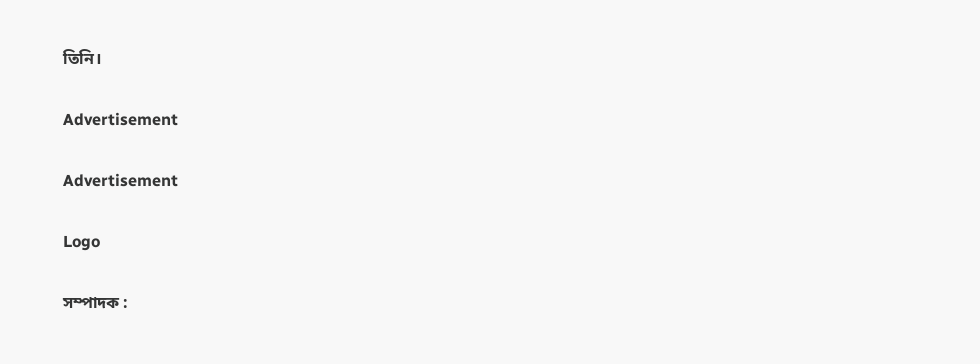তিনি।

Advertisement

Advertisement

Logo

সম্পাদক :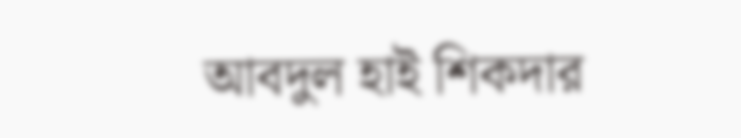আবদুল হাই শিকদার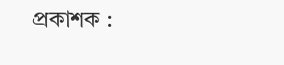প্রকাশক :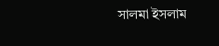সালমা ইসলাম